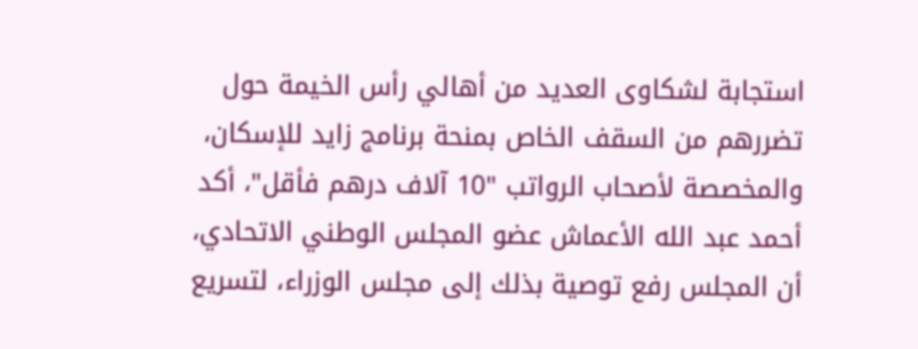استجابة لشكاوى العديد من أهالي رأس الخيمة حول تضررهم من السقف الخاص بمنحة برنامج زايد للإسكان، والمخصصة لأصحاب الرواتب "10 آلاف درهم فأقل"، أكد أحمد عبد الله الأعماش عضو المجلس الوطني الاتحادي، أن المجلس رفع توصية بذلك إلى مجلس الوزراء، لتسريع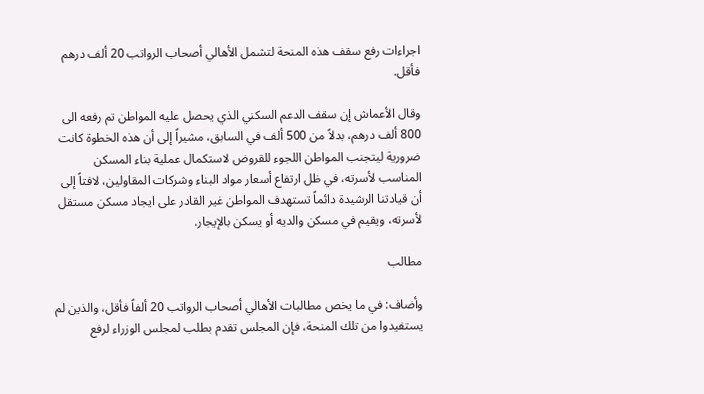اجراءات رفع سقف هذه المنحة لتشمل الأهالي أصحاب الرواتب 20 ألف درهم فأقل.

وقال الأعماش إن سقف الدعم السكني الذي يحصل عليه المواطن تم رفعه الى 800 ألف درهم، بدلاً من 500 ألف في السابق، مشيراً إلى أن هذه الخطوة كانت ضرورية ليتجنب المواطن اللجوء للقروض لاستكمال عملية بناء المسكن المناسب لأسرته، في ظل ارتفاع أسعار مواد البناء وشركات المقاولين، لافتاً إلى أن قيادتنا الرشيدة دائماً تستهدف المواطن غير القادر على ايجاد مسكن مستقل لأسرته، ويقيم في مسكن والديه أو يسكن بالإيجار.

مطالب

وأضاف: في ما يخص مطالبات الأهالي أصحاب الرواتب 20 ألفاً فأقل، والذين لم يستفيدوا من تلك المنحة، فإن المجلس تقدم بطلب لمجلس الوزراء لرفع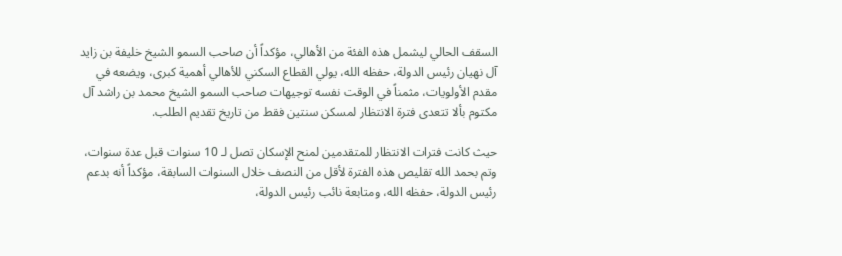السقف الحالي ليشمل هذه الفئة من الأهالي، مؤكداً أن صاحب السمو الشيخ خليفة بن زايد آل نهيان رئيس الدولة، حفظه الله، يولي القطاع السكني للأهالي أهمية كبرى، ويضعه في مقدم الأولويات، مثمناً في الوقت نفسه توجيهات صاحب السمو الشيخ محمد بن راشد آل مكتوم بألا تتعدى فترة الانتظار لمسكن سنتين فقط من تاريخ تقديم الطلب.

حيث كانت فترات الانتظار للمتقدمين لمنح الإسكان تصل لـ 10 سنوات قبل عدة سنوات، وتم بحمد الله تقليص هذه الفترة لأقل من النصف خلال السنوات السابقة، مؤكداً أنه بدعم رئيس الدولة، حفظه الله، ومتابعة نائب رئيس الدولة،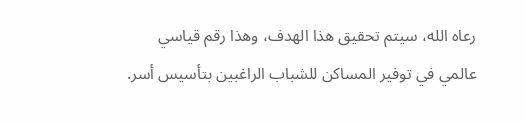رعاه الله، سيتم تحقيق هذا الهدف، وهذا رقم قياسي عالمي في توفير المساكن للشباب الراغبين بتأسيس أسر.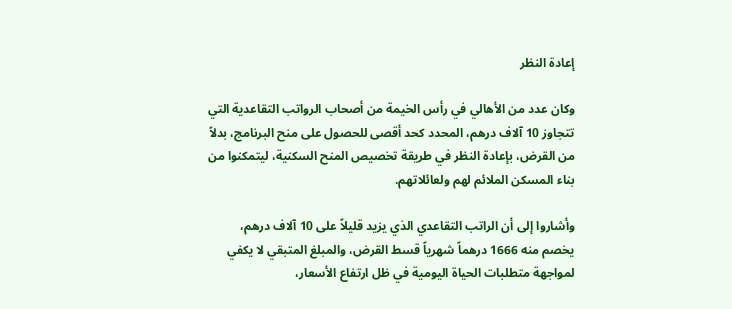إعادة النظر

وكان عدد من الأهالي في رأس الخيمة من أصحاب الرواتب التقاعدية التي تتجاوز 10 آلاف درهم، المحدد كحد أقصى للحصول على منح البرنامج، بدلاً من القرض، بإعادة النظر في طريقة تخصيص المنح السكنية، ليتمكنوا من بناء المسكن الملائم لهم ولعائلاتهم.

وأشاروا إلى أن الراتب التقاعدي الذي يزيد قليلاً على 10 آلاف درهم، يخصم منه 1666 درهماً شهرياً قسط القرض، والمبلغ المتبقي لا يكفي لمواجهة متطلبات الحياة اليومية في ظل ارتفاع الأسعار،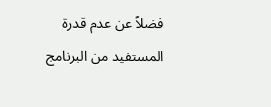فضلاً عن عدم قدرة المستفيد من البرنامج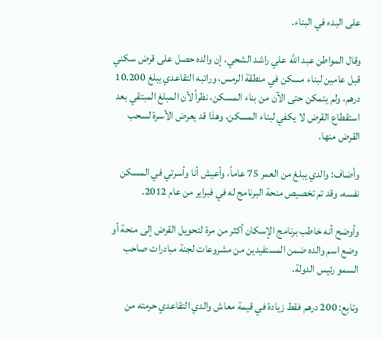على البدء في البناء.

وقال المواطن عبد الله علي راشد الشحي، إن والده حصل على قرض سكني قبل عامين لبناء مسكن في منطقة الرمس، وراتبه التقاعدي يبلغ 10.200 درهم، ولم يتمكن حتى الآن من بناء المسكن، نظراً لأن المبلغ المبتقي بعد استقطاع القرض لا يكفي لبناء المسكن، وهذا قد يعرض الأسرة لسحب القرض منها.

وأضاف: والدي يبلغ من العمر 75 عاماً، وأعيش أنا وأسرتي في المسكن نفسه، وقد تم تخصيص منحة البرنامج له في فبراير من عام 2012.

وأوضح أنه خاطب برنامج الإسكان أكثر من مرة لتحويل القرض إلى منحة أو وضع اسم والده ضمن المستفيدين من مشروعات لجنة مبادرات صاحب السمو رئيس الدولة.

وتابع: 200 درهم فقط زيادة في قيمة معاش والدي التقاعدي حرمته من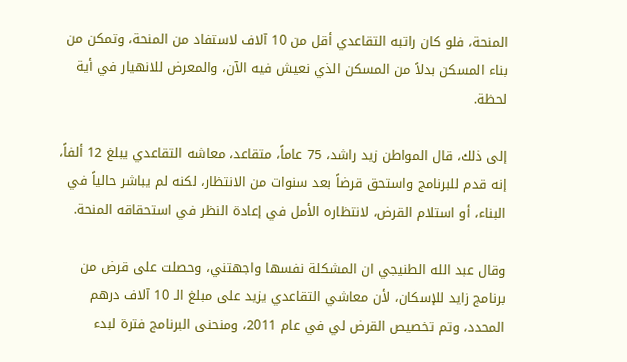المنحة، فلو كان راتبه التقاعدي أقل من 10 آلاف لاستفاد من المنحة، وتمكن من بناء المسكن بدلاً من المسكن الذي نعيش فيه الآن، والمعرض للانهيار في أية لحظة.

إلى ذلك، قال المواطن زيد راشد، 75 عاماً، متقاعد، معاشه التقاعدي يبلغ 12 ألفاً، إنه قدم للبرنامج واستحق قرضاً بعد سنوات من الانتظار، لكنه لم يباشر حالياً في البناء، أو استلام القرض، لانتظاره الأمل في إعادة النظر في استحقاقه المنحة.

وقال عبد الله الطنيجي ان المشكلة نفسها واجهتني، وحصلت على قرض من برنامج زايد للإسكان، لأن معاشي التقاعدي يزيد على مبلغ الـ 10 آلاف درهم المحدد، وتم تخصيص القرض لي في عام 2011، ومنحنى البرنامج فترة لبدء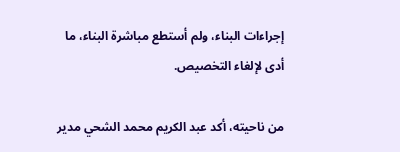إجراءات البناء، ولم أستطع مباشرة البناء، ما أدى لإلغاء التخصيص.

من ناحيته، أكد عبد الكريم محمد الشحي مدير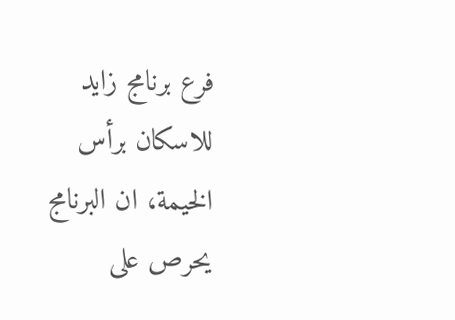فرع برنامج زايد للاسكان برأس الخيمة، ان البرنامج يحرص على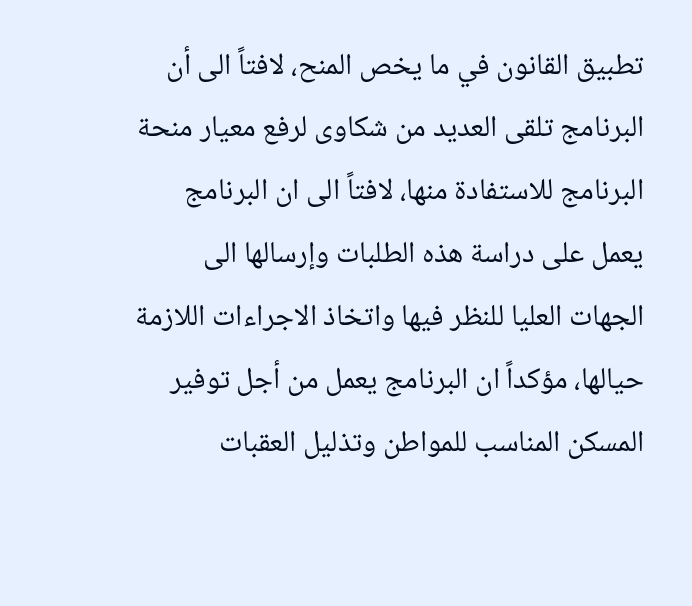تطبيق القانون في ما يخص المنح، لافتاً الى أن البرنامج تلقى العديد من شكاوى لرفع معيار منحة البرنامج للاستفادة منها، لافتاً الى ان البرنامج يعمل على دراسة هذه الطلبات وإرسالها الى الجهات العليا للنظر فيها واتخاذ الاجراءات اللازمة حيالها، مؤكداً ان البرنامج يعمل من أجل توفير المسكن المناسب للمواطن وتذليل العقبات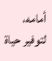أمامه، لتوفير حياة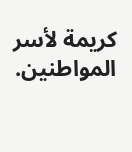كريمة لأسر المواطنين.